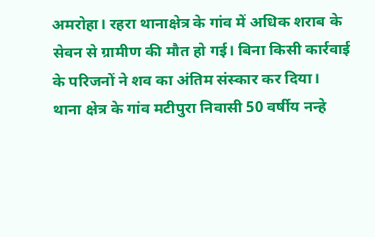अमरोहा। रहरा थानाक्षेत्र के गांव में अधिक शराब के सेवन से ग्रामीण की मौत हो गई। बिना किसी कार्रवाई के परिजनों ने शव का अंतिम संस्कार कर दिया।
थाना क्षेत्र के गांव मटीपुरा निवासी 50 वर्षीय नन्हे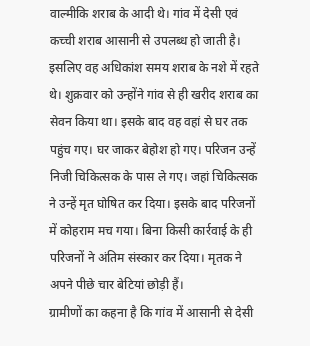वाल्मीकि शराब के आदी थे। गांव में देसी एवं कच्ची शराब आसानी से उपलब्ध हो जाती है। इसलिए वह अधिकांश समय शराब के नशे में रहते थे। शुक्रवार को उन्होंने गांव से ही खरीद शराब का सेवन किया था। इसके बाद वह वहां से घर तक पहुंच गए। घर जाकर बेहोश हो गए। परिजन उन्हें निजी चिकित्सक के पास ले गए। जहां चिकित्सक ने उन्हें मृत घोषित कर दिया। इसके बाद परिजनों में कोहराम मच गया। बिना किसी कार्रवाई के ही परिजनों ने अंतिम संस्कार कर दिया। मृतक ने अपने पीछे चार बेटियां छोड़ी हैं।
ग्रामीणों का कहना है कि गांव में आसानी से देसी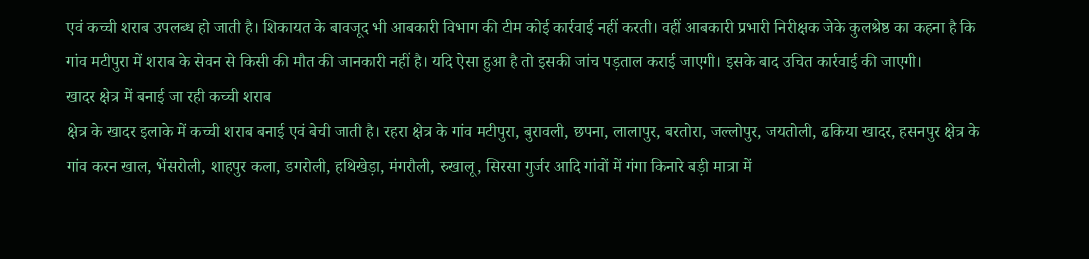एवं कच्ची शराब उपलब्ध हो जाती है। शिकायत के बावजूद भी आबकारी विभाग की टीम कोई कार्रवाई नहीं करती। वहीं आबकारी प्रभारी निरीक्षक जेके कुलश्रेष्ठ का कहना है कि गांव मटीपुरा में शराब के सेवन से किसी की मौत की जानकारी नहीं है। यदि ऐसा हुआ है तो इसकी जांच पड़ताल कराई जाएगी। इसके बाद उचित कार्रवाई की जाएगी।
खादर क्षेत्र में बनाई जा रही कच्ची शराब
क्षेत्र के खादर इलाके में कच्ची शराब बनाई एवं बेची जाती है। रहरा क्षेत्र के गांव मटीपुरा, बुरावली, छपना, लालापुर, बरतोरा, जल्लोपुर, जयतोली, ढकिया खादर, हसनपुर क्षेत्र के गांव करन खाल, भेंसरोली, शाहपुर कला, डगरोली, हथिखेड़ा, मंगरौली, रुखालू, सिरसा गुर्जर आदि गांवों में गंगा किनारे बड़ी मात्रा में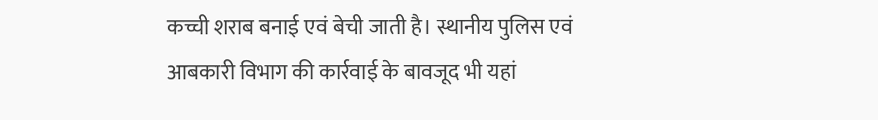कच्ची शराब बनाई एवं बेची जाती है। स्थानीय पुलिस एवं आबकारी विभाग की कार्रवाई के बावजूद भी यहां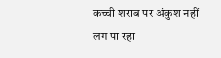कच्ची शराब पर अंकुश नहीं लग पा रहा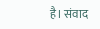है। संवाद